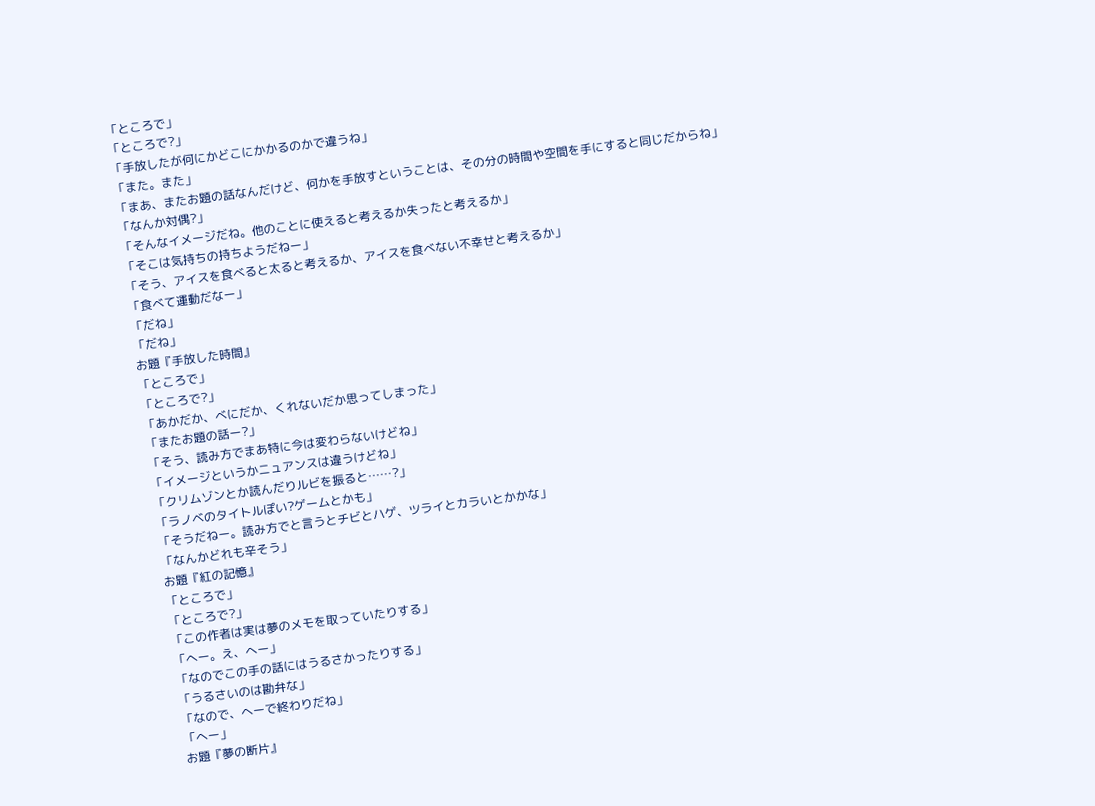「ところで」
「ところで?」
「手放したが何にかどこにかかるのかで違うね」
「また。また」
「まあ、またお題の話なんだけど、何かを手放すということは、その分の時間や空間を手にすると同じだからね」
「なんか対偶?」
「そんなイメージだね。他のことに使えると考えるか失ったと考えるか」
「そこは気持ちの持ちようだねー」
「そう、アイスを食べると太ると考えるか、アイスを食べない不幸せと考えるか」
「食べて運動だなー」
「だね」
「だね」
お題『手放した時間』
「ところで」
「ところで?」
「あかだか、べにだか、くれないだか思ってしまった」
「またお題の話ー?」
「そう、読み方でまあ特に今は変わらないけどね」
「イメージというかニュアンスは違うけどね」
「クリムゾンとか読んだりルビを振ると……?」
「ラノベのタイトルぽい?ゲームとかも」
「そうだねー。読み方でと言うとチビとハゲ、ツライとカラいとかかな」
「なんかどれも辛そう」
お題『紅の記憶』
「ところで」
「ところで?」
「この作者は実は夢のメモを取っていたりする」
「へー。え、へー」
「なのでこの手の話にはうるさかったりする」
「うるさいのは勘弁な」
「なので、へーで終わりだね」
「へー」
お題『夢の断片』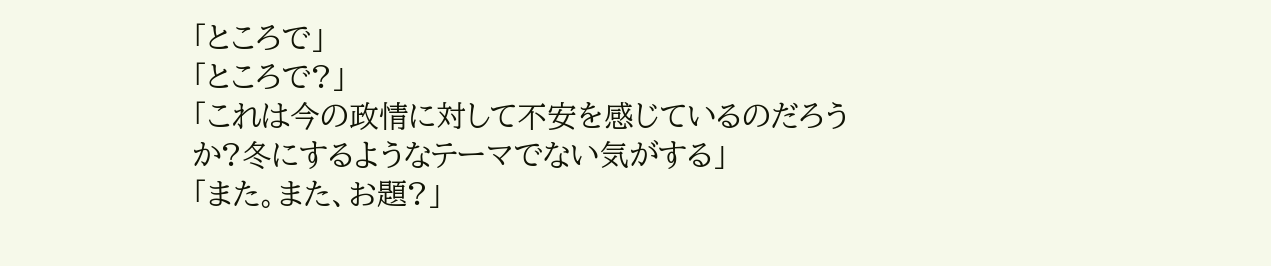「ところで」
「ところで?」
「これは今の政情に対して不安を感じているのだろうか?冬にするようなテーマでない気がする」
「また。また、お題?」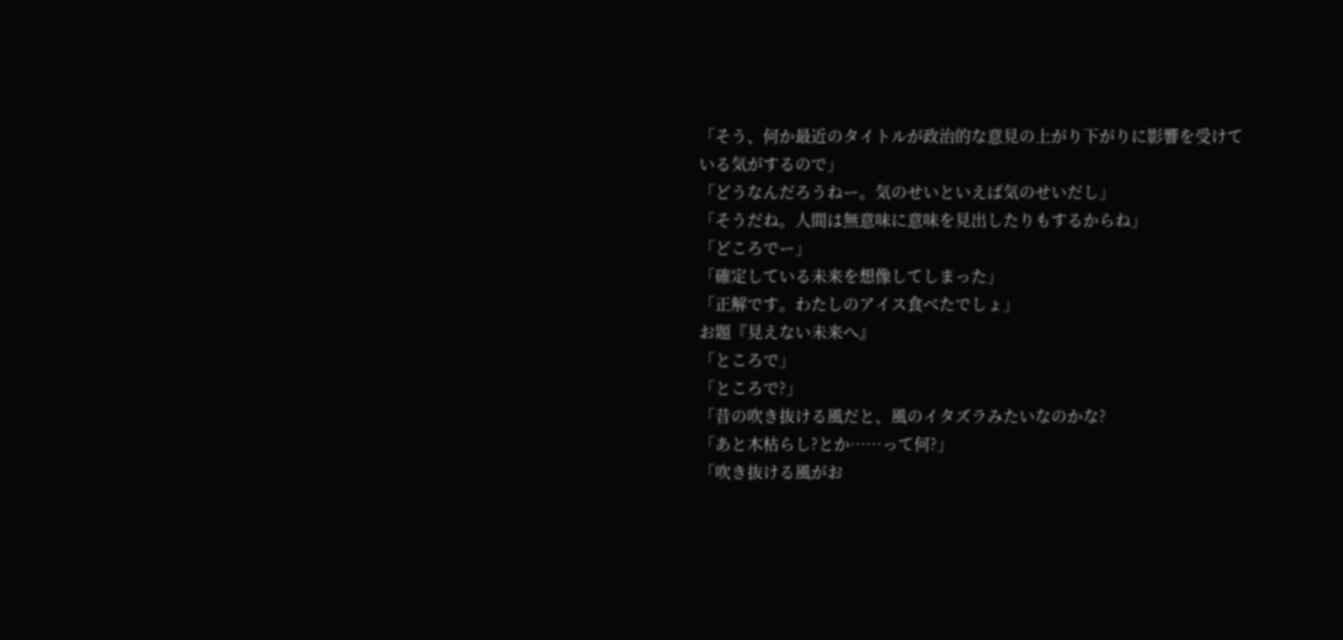「そう、何か最近のタイトルが政治的な意見の上がり下がりに影響を受けている気がするので」
「どうなんだろうねー。気のせいといえば気のせいだし」
「そうだね。人間は無意味に意味を見出したりもするからね」
「どころでー」
「確定している未来を想像してしまった」
「正解です。わたしのアイス食べたでしょ」
お題『見えない未来へ』
「ところで」
「ところで?」
「昔の吹き抜ける風だと、風のイタズラみたいなのかな?
「あと木枯らし?とか……って何?」
「吹き抜ける風がお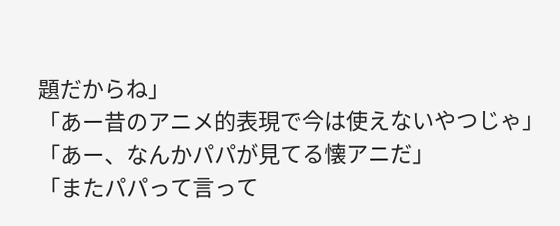題だからね」
「あー昔のアニメ的表現で今は使えないやつじゃ」
「あー、なんかパパが見てる懐アニだ」
「またパパって言って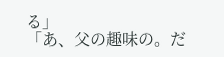る」
「あ、父の趣味の。だ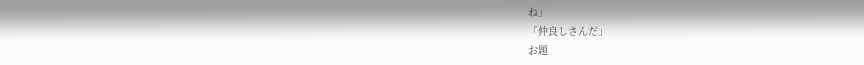ね」
「仲良しさんだ」
お題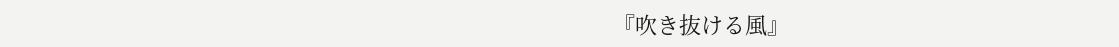『吹き抜ける風』